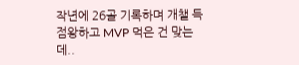작년에 26골 기록하며 개챌 득점왕하고 MVP 먹은 건 맞는데..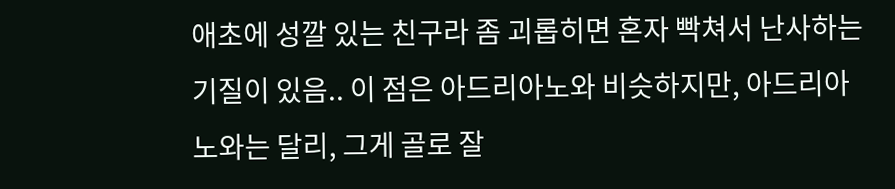애초에 성깔 있는 친구라 좀 괴롭히면 혼자 빡쳐서 난사하는 기질이 있음.. 이 점은 아드리아노와 비슷하지만, 아드리아노와는 달리, 그게 골로 잘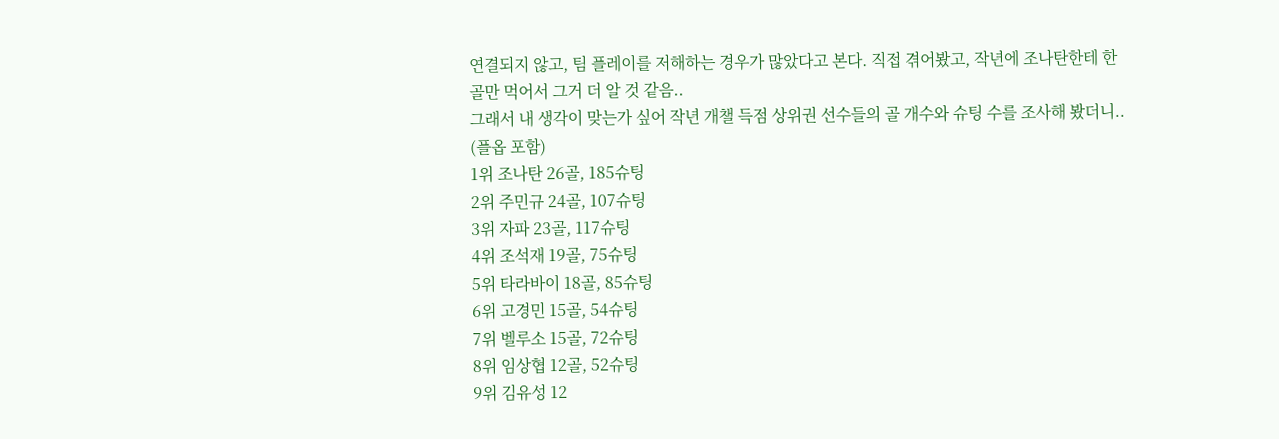연결되지 않고, 팀 플레이를 저해하는 경우가 많았다고 본다. 직접 겪어봤고, 작년에 조나탄한테 한 골만 먹어서 그거 더 알 것 같음..
그래서 내 생각이 맞는가 싶어 작년 개챌 득점 상위권 선수들의 골 개수와 슈팅 수를 조사해 봤더니..
(플옵 포함)
1위 조나탄 26골, 185슈팅
2위 주민규 24골, 107슈팅
3위 자파 23골, 117슈팅
4위 조석재 19골, 75슈팅
5위 타라바이 18골, 85슈팅
6위 고경민 15골, 54슈팅
7위 벨루소 15골, 72슈팅
8위 임상협 12골, 52슈팅
9위 김유성 12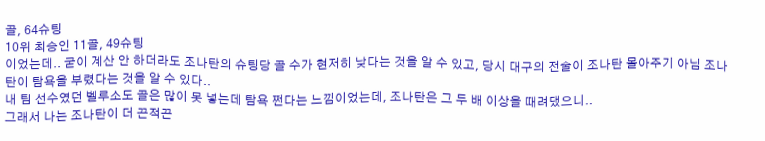골, 64슈팅
10위 최승인 11골, 49슈팅
이었는데.. 굳이 계산 안 하더라도 조나탄의 슈팅당 골 수가 현저히 낮다는 것을 알 수 있고, 당시 대구의 전술이 조나탄 몰아주기 아님 조나탄이 탐욕을 부렸다는 것을 알 수 있다..
내 팀 선수였던 벨루소도 골은 많이 못 넣는데 탐욕 쩐다는 느낌이었는데, 조나탄은 그 두 배 이상을 때려댔으니..
그래서 나는 조나탄이 더 끈적끈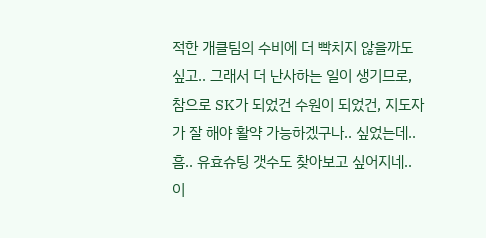적한 개클팀의 수비에 더 빡치지 않을까도 싶고.. 그래서 더 난사하는 일이 생기므로, 참으로 SK가 되었건 수원이 되었건, 지도자가 잘 해야 활약 가능하겠구나.. 싶었는데..
흠.. 유효슈팅 갯수도 찾아보고 싶어지네.. 이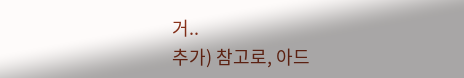거..
추가) 참고로, 아드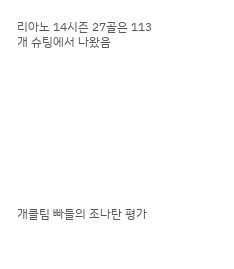리아노 14시즌 27골은 113개 슈팅에서 나왔음










개클팀 빠들의 조나탄 평가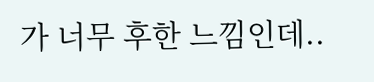가 너무 후한 느낌인데..